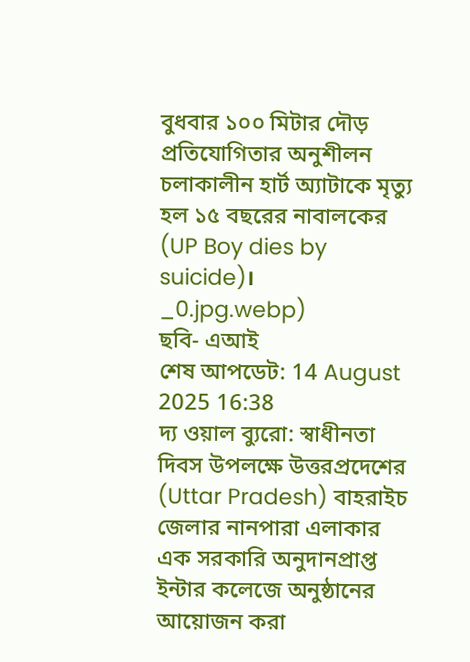বুধবার ১০০ মিটার দৌড় প্রতিযোগিতার অনুশীলন চলাকালীন হার্ট অ্যাটাকে মৃত্যু হল ১৫ বছরের নাবালকের (UP Boy dies by suicide)।
_0.jpg.webp)
ছবি- এআই
শেষ আপডেট: 14 August 2025 16:38
দ্য ওয়াল ব্যুরো: স্বাধীনতা দিবস উপলক্ষে উত্তরপ্রদেশের (Uttar Pradesh) বাহরাইচ জেলার নানপারা এলাকার এক সরকারি অনুদানপ্রাপ্ত ইন্টার কলেজে অনুষ্ঠানের আয়োজন করা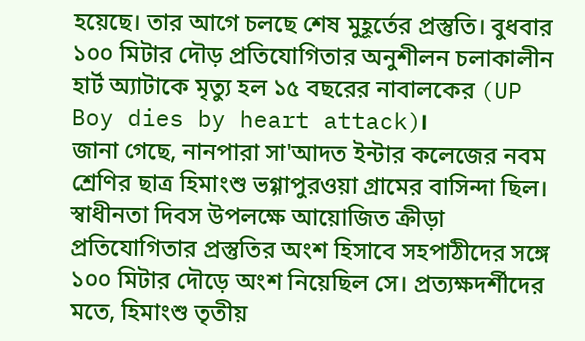হয়েছে। তার আগে চলছে শেষ মুহূর্তের প্রস্তুতি। বুধবার ১০০ মিটার দৌড় প্রতিযোগিতার অনুশীলন চলাকালীন হার্ট অ্যাটাকে মৃত্যু হল ১৫ বছরের নাবালকের (UP Boy dies by heart attack)।
জানা গেছে, নানপারা সা'আদত ইন্টার কলেজের নবম শ্রেণির ছাত্র হিমাংশু ভগ্গাপুরওয়া গ্রামের বাসিন্দা ছিল। স্বাধীনতা দিবস উপলক্ষে আয়োজিত ক্রীড়া প্রতিযোগিতার প্রস্তুতির অংশ হিসাবে সহপাঠীদের সঙ্গে ১০০ মিটার দৌড়ে অংশ নিয়েছিল সে। প্রত্যক্ষদর্শীদের মতে, হিমাংশু তৃতীয়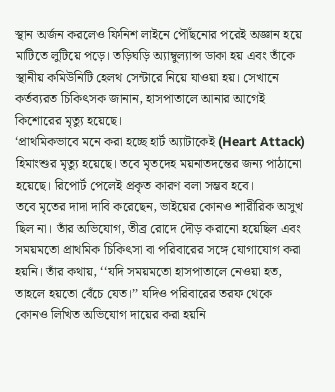স্থান অর্জন করলেও ফিনিশ লাইনে পৌঁছনোর পরেই অজ্ঞান হয়ে মাটিতে লুটিয়ে পড়ে। তড়িঘড়ি অ্যাম্বুল্যান্স ডাকা হয় এবং তাঁকে স্থানীয় কমিউনিটি হেলথ সেন্টারে নিয়ে যাওয়া হয়। সেখানে কর্তব্যরত চিকিৎসক জানান, হাসপাতালে আনার আগেই কিশোরের মৃত্যু হয়েছে।
‘প্রাথমিকভাবে মনে করা হচ্ছে হার্ট অ্যাটাকেই (Heart Attack) হিমাংশুর মৃত্যু হয়েছে। তবে মৃতদেহ ময়নাতদন্তের জন্য পাঠানো হয়েছে। রিপোর্ট পেলেই প্রকৃত কারণ বলা সম্ভব হবে।
তবে মৃতের দাদা দাবি করেছেন, ভাইয়ের কোনও শারীরিক অসুখ ছিল না। তাঁর অভিযোগ, তীব্র রোদে দৌড় করানো হয়েছিল এবং সময়মতো প্রাথমিক চিকিৎসা বা পরিবারের সঙ্গে যোগাযোগ করা হয়নি। তাঁর কথায়, ‘‘যদি সময়মতো হাসপাতালে নেওয়া হত, তাহলে হয়তো বেঁচে যেত।’’ যদিও পরিবারের তরফ থেকে কোনও লিখিত অভিযোগ দায়ের করা হয়নি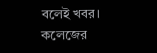বলেই খবর।
কলেজের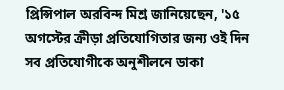প্রিন্সিপাল অরবিন্দ মিশ্র জানিয়েছেন, '১৫ অগস্টের ক্রীড়া প্রতিযোগিতার জন্য ওই দিন সব প্রতিযোগীকে অনুশীলনে ডাকা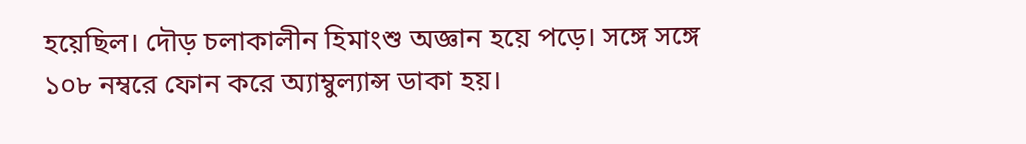হয়েছিল। দৌড় চলাকালীন হিমাংশু অজ্ঞান হয়ে পড়ে। সঙ্গে সঙ্গে ১০৮ নম্বরে ফোন করে অ্যাম্বুল্যান্স ডাকা হয়।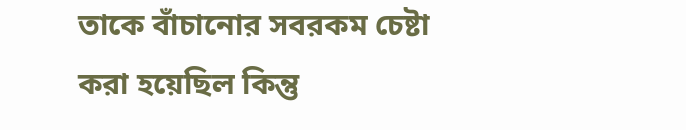তাকে বাঁচানোর সবরকম চেষ্টা করা হয়েছিল কিন্তু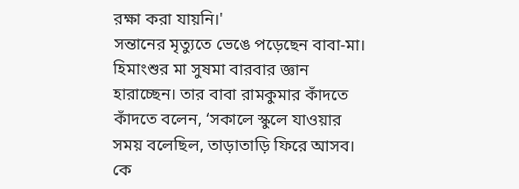রক্ষা করা যায়নি।'
সন্তানের মৃত্যুতে ভেঙে পড়েছেন বাবা-মা। হিমাংশুর মা সুষমা বারবার জ্ঞান হারাচ্ছেন। তার বাবা রামকুমার কাঁদতে কাঁদতে বলেন, ‘সকালে স্কুলে যাওয়ার সময় বলেছিল, তাড়াতাড়ি ফিরে আসব। কে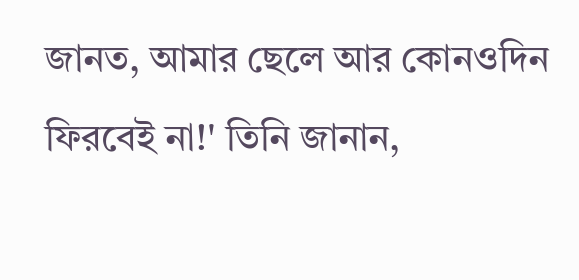জানত, আমার ছেলে আর কোনওদিন ফিরবেই না!' তিনি জানান,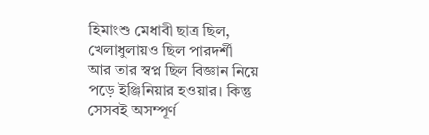হিমাংশু মেধাবী ছাত্র ছিল, খেলাধুলায়ও ছিল পারদর্শী আর তার স্বপ্ন ছিল বিজ্ঞান নিয়ে পড়ে ইঞ্জিনিয়ার হওয়ার। কিন্তু সেসবই অসম্পূর্ণ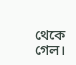থেকে গেল।